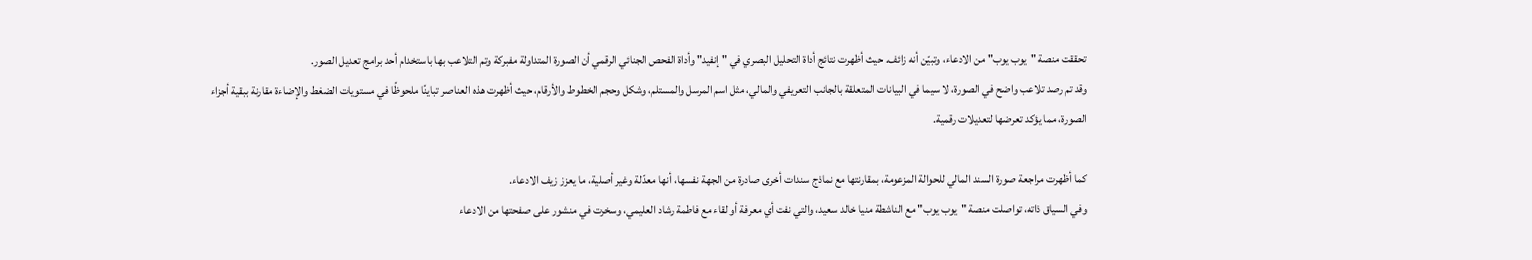تحققت منصة "يوب يوب" من الادعاء، وتبيّن أنه زائف. حيث أظهرت نتائج أداة التحليل البصري في "إنفيد" وأداة الفحص الجنائي الرقمي أن الصورة المتداولة مفبركة وتم التلاعب بها باستخدام أحد برامج تعديل الصور.
وقد تم رصد تلاعب واضح في الصورة، لا سيما في البيانات المتعلقة بالجانب التعريفي والمالي، مثل اسم المرسل والمستلم، وشكل وحجم الخطوط والأرقام، حيث أظهرت هذه العناصر تباينًا ملحوظًا في مستويات الضغط والإضاءة مقارنة ببقية أجزاء الصورة، مما يؤكد تعرضها لتعديلات رقمية.

كما أظهرت مراجعة صورة السند المالي للحوالة المزعومة، بمقارنتها مع نماذج سندات أخرى صادرة من الجهة نفسها، أنها معدّلة وغير أصلية، ما يعزز زيف الادعاء.
وفي السياق ذاته، تواصلت منصة "يوب يوب" مع الناشطة منيا خالد سعيد، والتي نفت أي معرفة أو لقاء مع فاطمة رشاد العليمي، وسخرت في منشور على صفحتها من الادعاء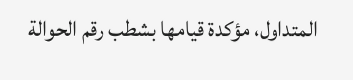المتداول، مؤكدة قيامها بشطب رقم الحوالة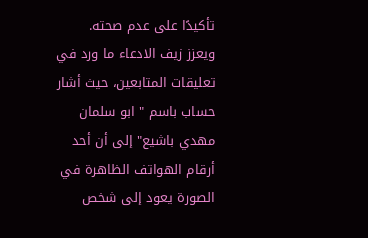تأكيدًا على عدم صحته.
ويعزز زيف الادعاء ما ورد في تعليقات المتابعين، حيث أشار حساب باسم " ابو سلمان مهدي باشيع" إلى أن أحد أرقام الهواتف الظاهرة في الصورة يعود إلى شخص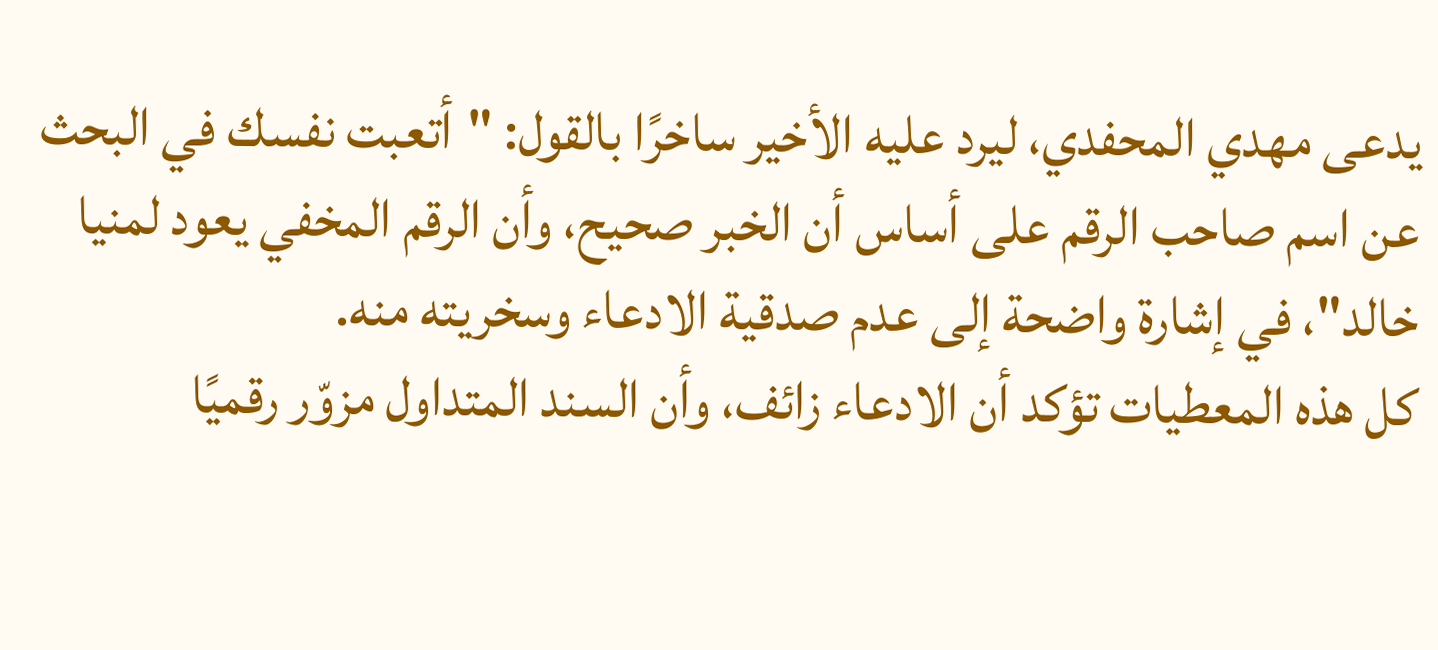يدعى مهدي المحفدي، ليرد عليه الأخير ساخرًا بالقول: "أتعبت نفسك في البحث عن اسم صاحب الرقم على أساس أن الخبر صحيح، وأن الرقم المخفي يعود لمنيا خالد"، في إشارة واضحة إلى عدم صدقية الادعاء وسخريته منه.
كل هذه المعطيات تؤكد أن الادعاء زائف، وأن السند المتداول مزوّر رقميًا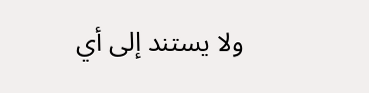ولا يستند إلى أي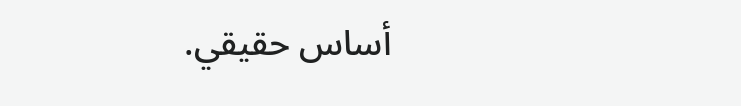أساس حقيقي.